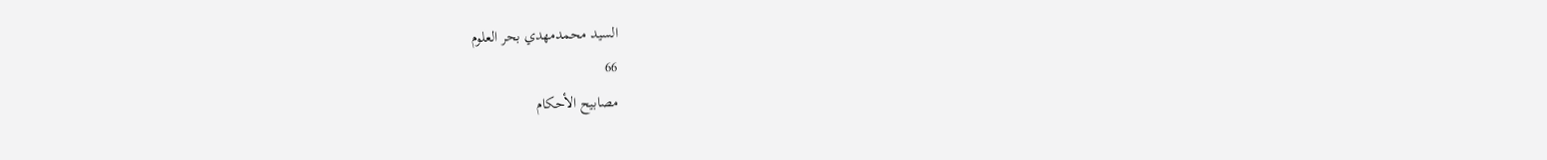السيد محمدمهدي بحر العلوم
66
مصابيح الأحكام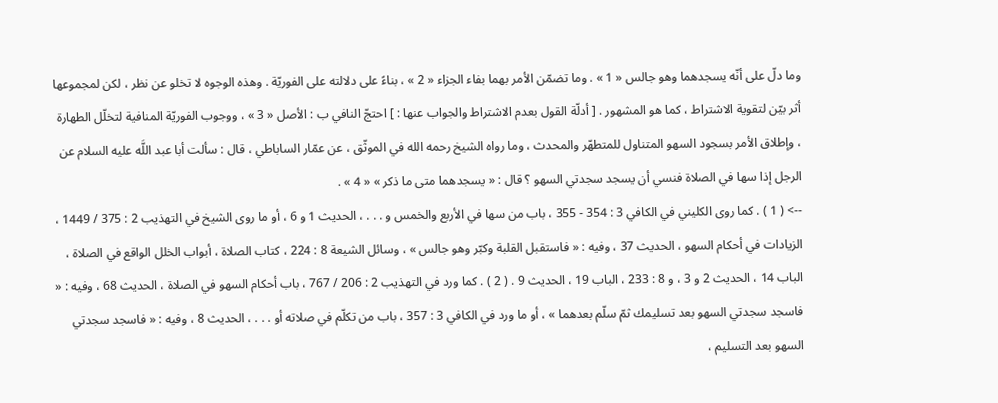وما دلّ على أنّه يسجدهما وهو جالس « 1 » . وما تضمّن الأمر بهما بفاء الجزاء « 2 » ، بناءً على دلالته على الفوريّة . وهذه الوجوه لا تخلو عن نظر ، لكن لمجموعها أثر بيّن لتقوية الاشتراط ، كما هو المشهور . [ أدلّة القول بعدم الاشتراط والجواب عنها : ] احتجّ النافي ب : الأصل « 3 » ، ووجوب الفوريّة المنافية لتخلّل الطهارة ، وإطلاق الأمر بسجود السهو المتناول للمتطهّر والمحدث ، وما رواه الشيخ رحمه الله في الموثّق ، عن عمّار الساباطي ، قال : سألت أبا عبد اللَّه عليه السلام عن الرجل إذا سها في الصلاة فنسي أن يسجد سجدتي السهو ؟ قال : « يسجدهما متى ما ذكر » « 4 » .
--> ( 1 ) . كما روى الكليني في الكافي 3 : 354 - 355 ، باب من سها في الأربع والخمس و . . . ، الحديث 1 و 6 ، أو ما روى الشيخ في التهذيب 2 : 375 / 1449 ، الزيادات في أحكام السهو ، الحديث 37 ، وفيه : « فاستقبل القلبة وكبّر وهو جالس » ، وسائل الشيعة 8 : 224 ، كتاب الصلاة ، أبواب الخلل الواقع في الصلاة ، الباب 14 ، الحديث 2 و 3 ، و 8 : 233 ، الباب 19 ، الحديث 9 . ( 2 ) . كما ورد في التهذيب 2 : 206 / 767 ، باب أحكام السهو في الصلاة ، الحديث 68 ، وفيه : « فاسجد سجدتي السهو بعد تسليمك ثمّ سلّم بعدهما » ، أو ما ورد في الكافي 3 : 357 ، باب من تكلّم في صلاته أو . . . ، الحديث 8 ، وفيه : « فاسجد سجدتي السهو بعد التسليم ،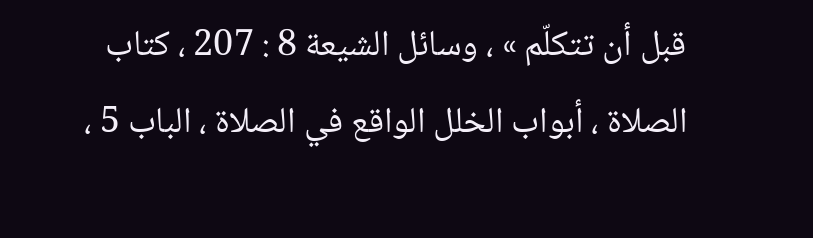قبل أن تتكلّم » ، وسائل الشيعة 8 : 207 ، كتاب الصلاة ، أبواب الخلل الواقع في الصلاة ، الباب 5 ،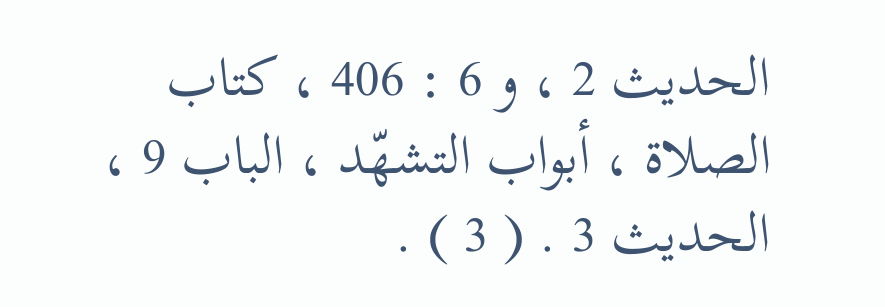الحديث 2 ، و 6 : 406 ، كتاب الصلاة ، أبواب التشهّد ، الباب 9 ، الحديث 3 . ( 3 ) .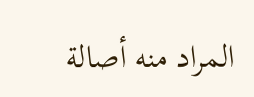المراد منه أصالة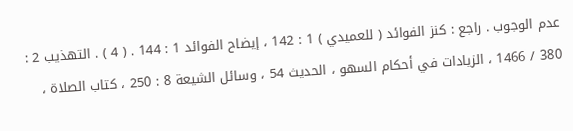عدم الوجوب . راجع : كنز الفوائد ( للعميدي ) 1 : 142 ، إيضاح الفوائد 1 : 144 . ( 4 ) . التهذيب 2 : 380 / 1466 ، الزيادات في أحكام السهو ، الحديث 54 ، وسائل الشيعة 8 : 250 ، كتاب الصلاة ،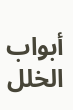أبواب الخلل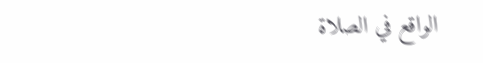الواقع في الصلاة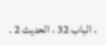، الباب 32 ، الحديث 2 .